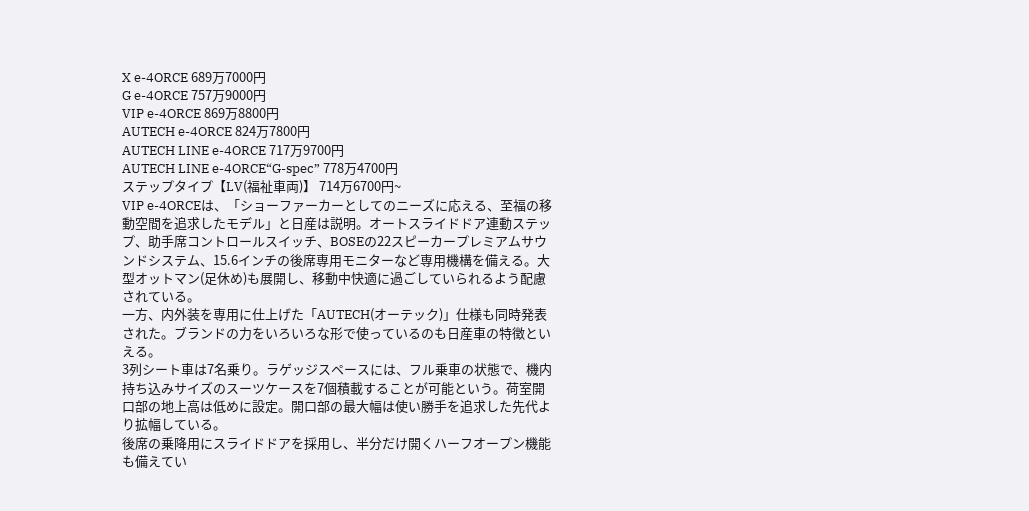X e-4ORCE 689万7000円
G e-4ORCE 757万9000円
VIP e-4ORCE 869万8800円
AUTECH e-4ORCE 824万7800円
AUTECH LINE e-4ORCE 717万9700円
AUTECH LINE e-4ORCE“G-spec” 778万4700円
ステップタイプ【LV(福祉車両)】 714万6700円~
VIP e-4ORCEは、「ショーファーカーとしてのニーズに応える、至福の移動空間を追求したモデル」と日産は説明。オートスライドドア連動ステップ、助手席コントロールスイッチ、BOSEの22スピーカープレミアムサウンドシステム、15.6インチの後席専用モニターなど専用機構を備える。大型オットマン(足休め)も展開し、移動中快適に過ごしていられるよう配慮されている。
一方、内外装を専用に仕上げた「AUTECH(オーテック)」仕様も同時発表された。ブランドの力をいろいろな形で使っているのも日産車の特徴といえる。
3列シート車は7名乗り。ラゲッジスペースには、フル乗車の状態で、機内持ち込みサイズのスーツケースを7個積載することが可能という。荷室開口部の地上高は低めに設定。開口部の最大幅は使い勝手を追求した先代より拡幅している。
後席の乗降用にスライドドアを採用し、半分だけ開くハーフオープン機能も備えてい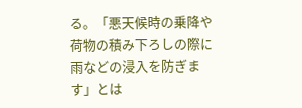る。「悪天候時の乗降や荷物の積み下ろしの際に雨などの浸入を防ぎます」とは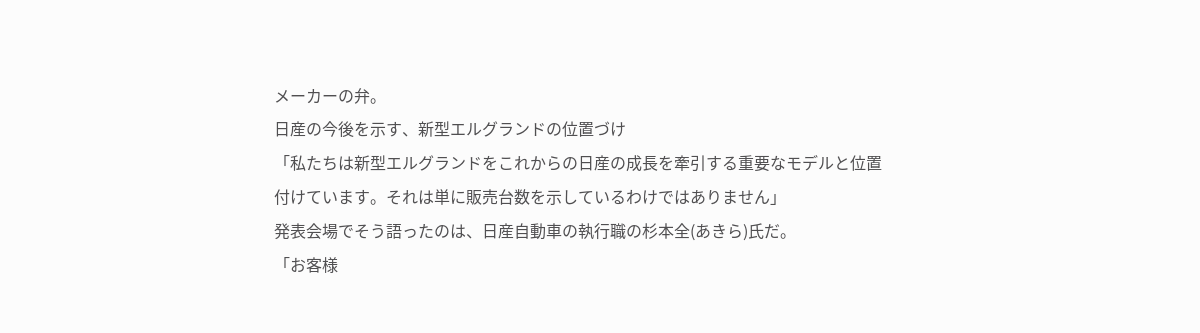メーカーの弁。
日産の今後を示す、新型エルグランドの位置づけ
「私たちは新型エルグランドをこれからの日産の成長を牽引する重要なモデルと位置付けています。それは単に販売台数を示しているわけではありません」
発表会場でそう語ったのは、日産自動車の執行職の杉本全(あきら)氏だ。
「お客様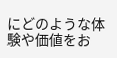にどのような体験や価値をお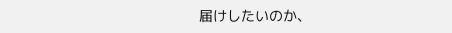届けしたいのか、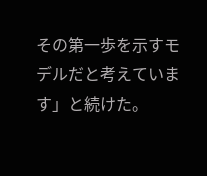その第一歩を示すモデルだと考えています」と続けた。